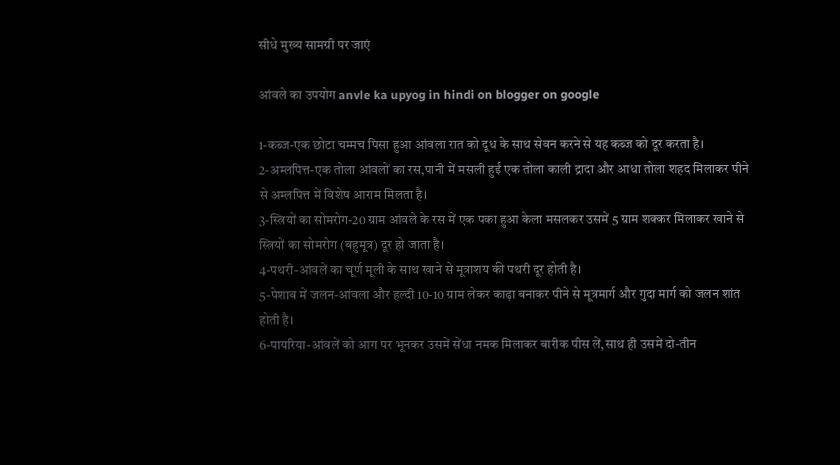सीधे मुख्य सामग्री पर जाएं

आंवले का उपयोग anvle ka upyog in hindi on blogger on google

1-कब्ज-एक छोटा चम्मच पिसा हुआ आंवला रात को दूध के साथ सेवन करने से यह कब्ज को दूर करता है।
2-अम्लपित्त-एक तोला आंवलों का रस,पानी में मसली हुई एक तोला काली द्रादा और आधा तोला शहद मिलाकर पीने से अम्लपित्त में विशेष आराम मिलता है।
3-स्त्रियों का सोमरोग-20 ग्राम आंवले के रस में एक पका हुआ केला मसलकर उसमें 5 ग्राम शक्कर मिलाकर खाने से स्त्रियों का सोमरोग (बहुमूत्र) दूर हो जाता है।
4-पथरी-आंवलें का चूर्ण मूली के साथ खाने से मूत्राशय की पथरी दूर होती है।
5-पेशाब में जलन-आंवला और हल्दी 10-10 ग्राम लेकर काढ़ा बनाकर पीने से मूत्रमार्ग और गुदा मार्ग को जलन शांत होती है।
6-पायरिया-आंवलें को आग पर भूनकर उसमें सेंधा नमक मिलाकर बारीक पीस लें,साथ ही उसमें दो-तीन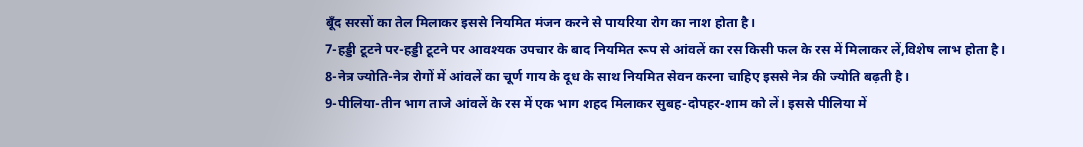बूँद सरसों का तेल मिलाकर इससे नियमित मंजन करने से पायरिया रोग का नाश होता है।
7-हड्डी टूटने पर-हड्डी टूटने पर आवश्यक उपचार के बाद नियमित रूप से आंवलें का रस किसी फल के रस में मिलाकर लें,विशेष लाभ होता है।
8-नेत्र ज्योति-नेत्र रोगों में आंवलें का चूर्ण गाय के दूध के साथ नियमित सेवन करना चाहिए इससे नेत्र की ज्योति बढ़ती है।
9-पीलिया-तीन भाग ताजे आंवलें के रस में एक भाग शहद मिलाकर सुबह-दोपहर-शाम को लें। इससे पीलिया में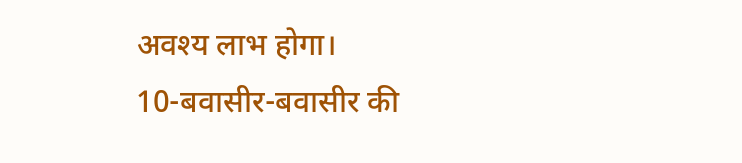अवश्य लाभ होगा।
10-बवासीर-बवासीर की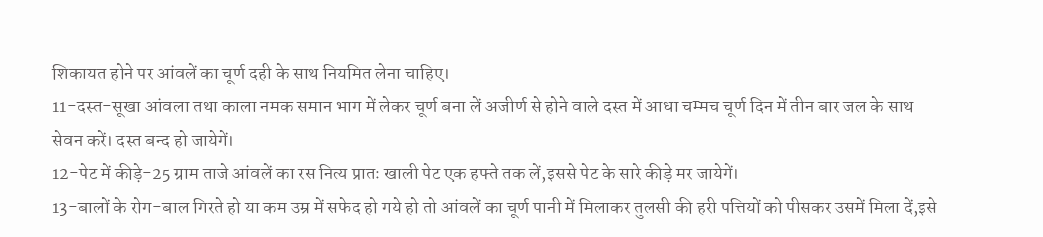शिकायत होने पर आंवलें का चूर्ण दही के साथ नियमित लेना चाहिए।
11-दस्त-सूखा आंवला तथा काला नमक समान भाग में लेकर चूर्ण बना लें अजीर्ण से होने वाले दस्त में आधा चम्मच चूर्ण दिन में तीन बार जल के साथ सेवन करें। दस्त बन्द हो जायेगें।
12-पेट में कीड़े-25 ग्राम ताजे आंवलें का रस नित्य प्रातः खाली पेट एक हफ्ते तक लें,इससे पेट के सारे कीड़े मर जायेगें।
13-बालों के रोग-बाल गिरते हो या कम उम्र में सफेद हो गये हो तो आंवलें का चूर्ण पानी में मिलाकर तुलसी की हरी पत्तियों को पीसकर उसमें मिला दें,इसे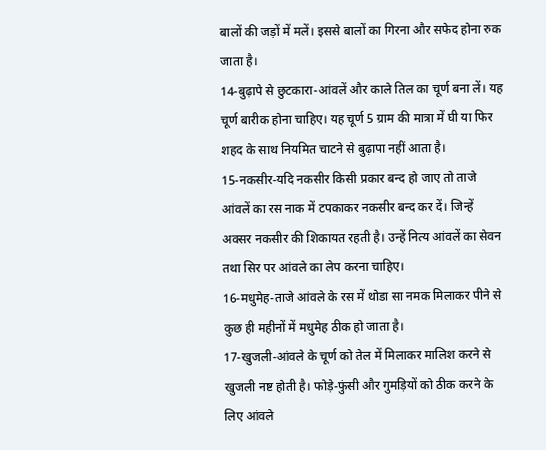बालों की जड़ों में मलें। इससे बालों का गिरना और सफेद होना रुक जाता है।
14-बुढ़ापे से छुटकारा-आंवलें और काले तिल का चूर्ण बना लें। यह चूर्ण बारीक होना चाहिए। यह चूर्ण 5 ग्राम की मात्रा में घी या फिर शहद के साथ नियमित चाटने से बुढ़ापा नहीं आता है।
15-नकसीर-यदि नकसीर किसी प्रकार बन्द हो जाए तो ताजे आंवलें का रस नाक में टपकाकर नकसीर बन्द कर दें। जिन्हें अक्सर नकसीर की शिकायत रहती है। उन्हें नित्य आंवलें का सेवन तथा सिर पर आंवले का लेप करना चाहिए।
16-मधुमेह-ताजे आंवले के रस में थोडा सा नमक मिलाकर पीने से कुछ ही महीनों में मधुमेह ठीक हो जाता है।
17-खुजली-आंवले के चूर्ण को तेल में मिलाकर मालिश करने से खुजली नष्ट होती है। फोड़े-फुंसी और गुमड़ियों को ठीक करने के लिए आंवले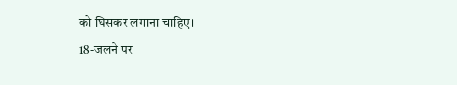को घिसकर लगाना चाहिए।
18-जलने पर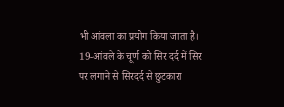भी आंवला का प्रयोग किया जाता है।
19-आंवले के चूर्ण को सिर दर्द में सिर पर लगाने से सिरदर्द से छुटकारा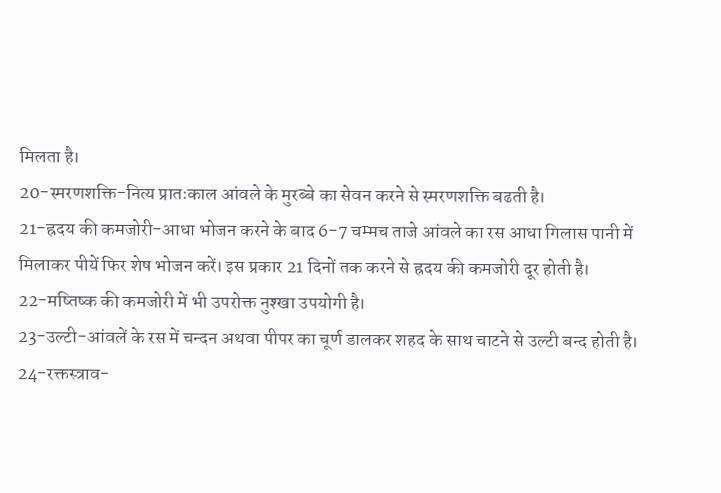मिलता है।
20-स्मरणशक्ति-नित्य प्रातःकाल आंवले के मुरब्बे का सेवन करने से स्मरणशक्ति बढती है।
21-ह्रदय की कमजोरी-आधा भोजन करने के बाद 6-7 चम्मच ताजे आंवले का रस आधा गिलास पानी में मिलाकर पीयें फिर शेष भोजन करें। इस प्रकार 21 दिनों तक करने से ह्रदय की कमजोरी दूर होती है।
22-मष्तिष्क की कमजोरी में भी उपरोक्त नुश्खा उपयोगी है।
23-उल्टी-आंवलें के रस में चन्दन अथवा पीपर का चूर्ण डालकर शहद के साथ चाटने से उल्टी बन्द होती है।
24-रक्तस्त्राव-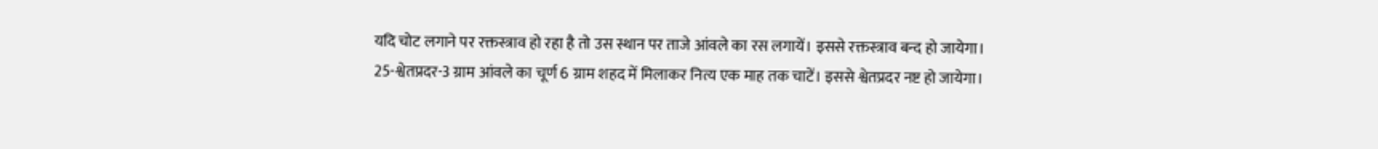यदि चोट लगाने पर रक्तस्त्राव हो रहा है तो उस स्थान पर ताजे आंवले का रस लगायें। इससे रक्तस्त्राव बन्द हो जायेगा।
25-श्वेतप्रदर-3 ग्राम आंवले का चूर्ण 6 ग्राम शहद में मिलाकर नित्य एक माह तक चाटें। इससे श्वेतप्रदर नष्ट हो जायेगा।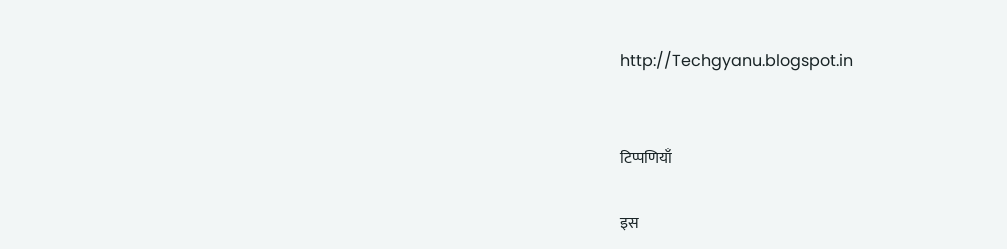http://Techgyanu.blogspot.in


टिप्पणियाँ

इस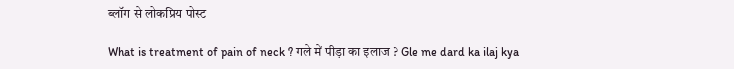ब्लॉग से लोकप्रिय पोस्ट

What is treatment of pain of neck ? गले में पीड़ा का इलाज ? Gle me dard ka ilaj kya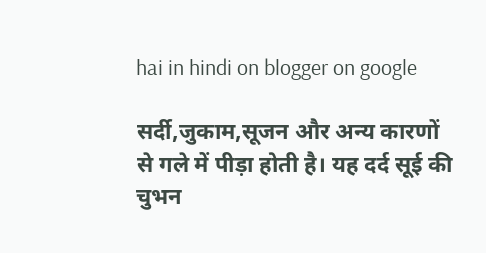hai in hindi on blogger on google

सर्दी,जुकाम,सूजन और अन्य कारणों से गले में पीड़ा होती है। यह दर्द सूई की चुभन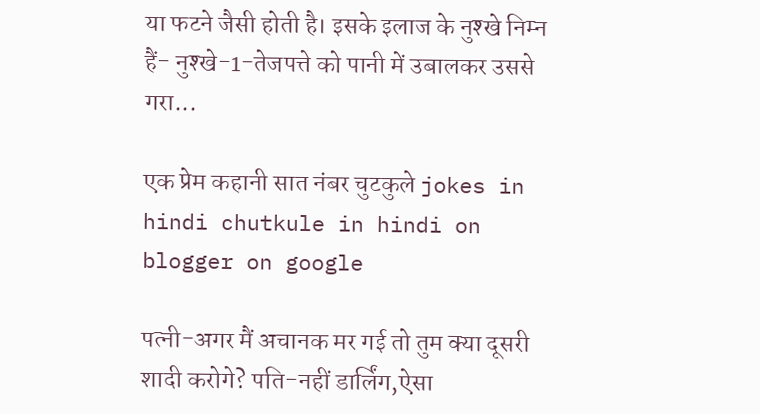या फटने जैसी होती है। इसके इलाज के नुश्खे निम्न हैं- नुश्खे-1-तेजपत्ते को पानी में उबालकर उससे गरा...

एक प्रेम कहानी सात नंबर चुटकुले jokes in hindi chutkule in hindi on blogger on google

पत्नी-अगर मैं अचानक मर गई तो तुम क्या दूसरी शादी करोगे? पति-नहीं डार्लिंग,ऐसा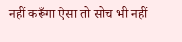नहीं करूँगा ऐसा तो सोच भी नहीं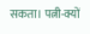सकता। पत्नी-क्यों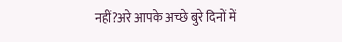नहीं?अरे आपके अच्छे बुरे दिनों में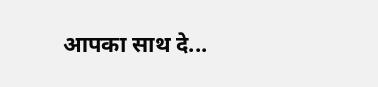आपका साथ दे...